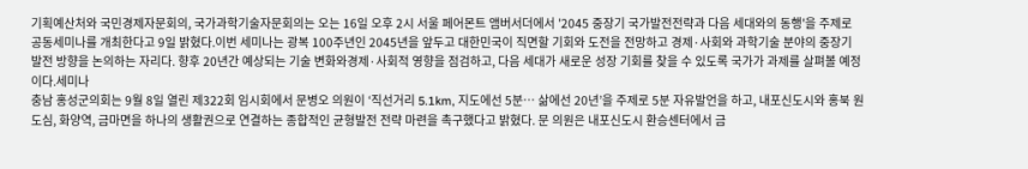기획예산처와 국민경제자문회의, 국가과학기술자문회의는 오는 16일 오후 2시 서울 페어몬트 앰버서더에서 '2045 중장기 국가발전전략과 다음 세대와의 동행'을 주제로 공동세미나를 개최한다고 9일 밝혔다.이번 세미나는 광복 100주년인 2045년을 앞두고 대한민국이 직면할 기회와 도전을 전망하고 경제·사회와 과학기술 분야의 중장기 발전 방향을 논의하는 자리다. 향후 20년간 예상되는 기술 변화와경제·사회적 영향을 점검하고, 다음 세대가 새로운 성장 기회를 찾을 수 있도록 국가가 과제를 살펴볼 예정이다.세미나
충남 홍성군의회는 9월 8일 열린 제322회 임시회에서 문병오 의원이 ‘직선거리 5.1km, 지도에선 5분… 삶에선 20년’을 주제로 5분 자유발언을 하고, 내포신도시와 홍북 원도심, 화양역, 금마면을 하나의 생활권으로 연결하는 종합적인 균형발전 전략 마련을 촉구했다고 밝혔다. 문 의원은 내포신도시 환승센터에서 금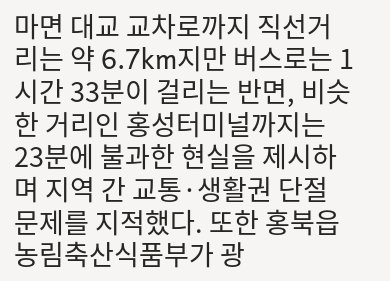마면 대교 교차로까지 직선거리는 약 6.7km지만 버스로는 1시간 33분이 걸리는 반면, 비슷한 거리인 홍성터미널까지는 23분에 불과한 현실을 제시하며 지역 간 교통·생활권 단절 문제를 지적했다. 또한 홍북읍
농림축산식품부가 광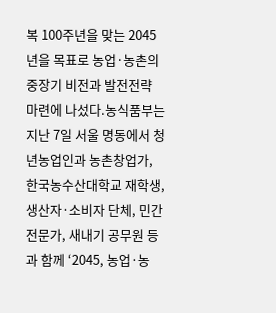복 100주년을 맞는 2045년을 목표로 농업·농촌의 중장기 비전과 발전전략 마련에 나섰다.농식품부는 지난 7일 서울 명동에서 청년농업인과 농촌창업가, 한국농수산대학교 재학생, 생산자·소비자 단체, 민간 전문가, 새내기 공무원 등과 함께 ‘2045, 농업·농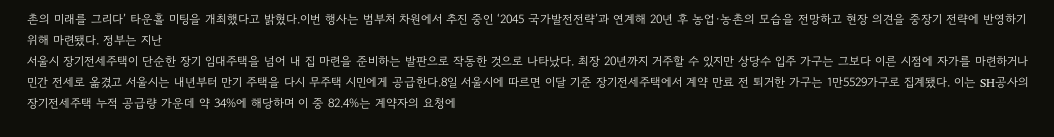촌의 미래를 그리다’ 타운홀 미팅을 개최했다고 밝혔다.이번 행사는 범부처 차원에서 추진 중인 ‘2045 국가발전전략’과 연계해 20년 후 농업·농촌의 모습을 전망하고 현장 의견을 중장기 전략에 반영하기 위해 마련됐다. 정부는 지난
서울시 장기전세주택이 단순한 장기 임대주택을 넘어 내 집 마련을 준비하는 발판으로 작동한 것으로 나타났다. 최장 20년까지 거주할 수 있지만 상당수 입주 가구는 그보다 이른 시점에 자가를 마련하거나 민간 전세로 옮겼고 서울시는 내년부터 만기 주택을 다시 무주택 시민에게 공급한다.8일 서울시에 따르면 이달 기준 장기전세주택에서 계약 만료 전 퇴거한 가구는 1만5529가구로 집계됐다. 이는 SH공사의 장기전세주택 누적 공급량 가운데 약 34%에 해당하며 이 중 82.4%는 계약자의 요청에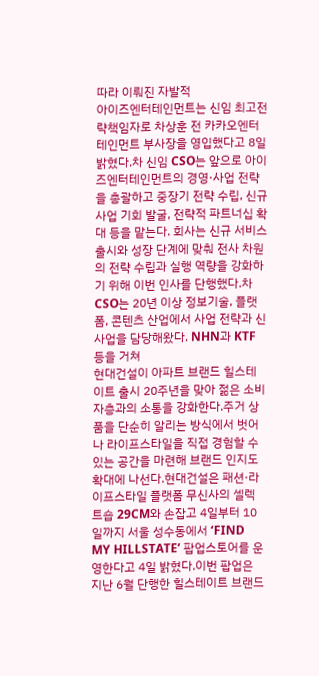따라 이뤄진 자발적
아이즈엔터테인먼트는 신임 최고전략책임자로 차상훈 전 카카오엔터테인먼트 부사장을 영입했다고 8일 밝혔다.차 신임 CSO는 앞으로 아이즈엔터테인먼트의 경영·사업 전략을 총괄하고 중장기 전략 수립, 신규 사업 기회 발굴, 전략적 파트너십 확대 등을 맡는다. 회사는 신규 서비스 출시와 성장 단계에 맞춰 전사 차원의 전략 수립과 실행 역량을 강화하기 위해 이번 인사를 단행했다.차 CSO는 20년 이상 정보기술, 플랫폼, 콘텐츠 산업에서 사업 전략과 신사업을 담당해왔다. NHN과 KTF 등을 거쳐
현대건설이 아파트 브랜드 힐스테이트 출시 20주년을 맞아 젊은 소비자층과의 소통을 강화한다.주거 상품을 단순히 알리는 방식에서 벗어나 라이프스타일을 직접 경험할 수 있는 공간을 마련해 브랜드 인지도 확대에 나선다.현대건설은 패션·라이프스타일 플랫폼 무신사의 셀렉트숍 29CM와 손잡고 4일부터 10일까지 서울 성수동에서 ‘FIND MY HILLSTATE’ 팝업스토어를 운영한다고 4일 밝혔다.이번 팝업은 지난 6월 단행한 힐스테이트 브랜드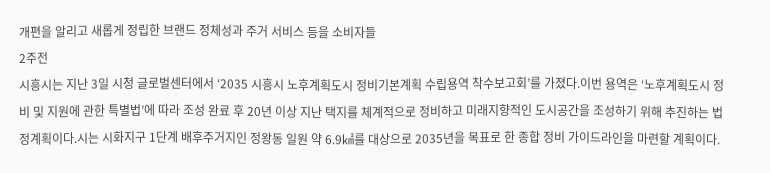개편을 알리고 새롭게 정립한 브랜드 정체성과 주거 서비스 등을 소비자들
2주전
시흥시는 지난 3일 시청 글로벌센터에서 ‘2035 시흥시 노후계획도시 정비기본계획 수립용역 착수보고회’를 가졌다.이번 용역은 ‘노후계획도시 정비 및 지원에 관한 특별법’에 따라 조성 완료 후 20년 이상 지난 택지를 체계적으로 정비하고 미래지향적인 도시공간을 조성하기 위해 추진하는 법정계획이다.시는 시화지구 1단계 배후주거지인 정왕동 일원 약 6.9㎢를 대상으로 2035년을 목표로 한 종합 정비 가이드라인을 마련할 계획이다.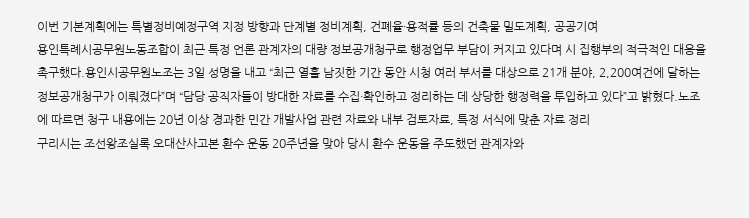이번 기본계획에는 특별정비예정구역 지정 방향과 단계별 정비계획, 건폐율·용적률 등의 건축물 밀도계획, 공공기여
용인특례시공무원노동조합이 최근 특정 언론 관계자의 대량 정보공개청구로 행정업무 부담이 커지고 있다며 시 집행부의 적극적인 대응을 촉구했다.용인시공무원노조는 3일 성명을 내고 “최근 열흘 남짓한 기간 동안 시청 여러 부서를 대상으로 21개 분야, 2,200여건에 달하는 정보공개청구가 이뤄졌다”며 “담당 공직자들이 방대한 자료를 수집·확인하고 정리하는 데 상당한 행정력을 투입하고 있다”고 밝혔다.노조에 따르면 청구 내용에는 20년 이상 경과한 민간 개발사업 관련 자료와 내부 검토자료, 특정 서식에 맞춘 자료 정리
구리시는 조선왕조실록 오대산사고본 환수 운동 20주년을 맞아 당시 환수 운동을 주도했던 관계자와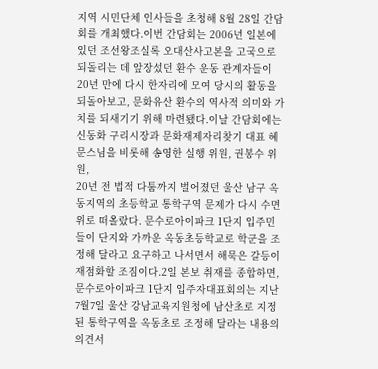지역 시민단체 인사들을 초청해 8월 28일 간담회를 개최했다.이번 간담회는 2006년 일본에 있던 조선왕조실록 오대산사고본을 고국으로 되돌리는 데 앞장섰던 환수 운동 관계자들이 20년 만에 다시 한자리에 모여 당시의 활동을 되돌아보고, 문화유산 환수의 역사적 의미와 가치를 되새기기 위해 마련됐다.이날 간담회에는 신동화 구리시장과 문화재제자리찾기 대표 혜문스님을 비롯해 송영한 실행 위원, 권봉수 위원,
20년 전 법적 다툼까지 벌어졌던 울산 남구 옥동지역의 초등학교 통학구역 문제가 다시 수면 위로 떠올랐다. 문수로아이파크 1단지 입주민들이 단지와 가까운 옥동초등학교로 학군을 조정해 달라고 요구하고 나서면서 해묵은 갈등이 재점화할 조짐이다.2일 본보 취재를 종합하면, 문수로아이파크 1단지 입주자대표회의는 지난 7월7일 울산 강남교육지원청에 남산초로 지정된 통학구역을 옥동초로 조정해 달라는 내용의 의견서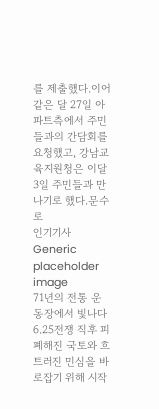를 제출했다.이어 같은 달 27일 아파트측에서 주민들과의 간담회를 요청했고, 강남교육지원청은 이달 3일 주민들과 만나기로 했다.문수로
인기기사
Generic placeholder image
71년의 전통 운동장에서 빛나다
6.25전쟁 직후 피폐해진 국토와 흐트러진 민심을 바로잡기 위해 시작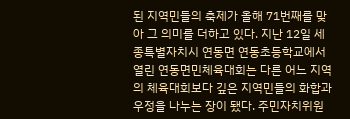된 지역민들의 축제가 올해 71번째를 맞아 그 의미를 더하고 있다. 지난 12일 세종특별자치시 연동면 연동초등학교에서 열린 연동면민체육대회는 다른 어느 지역의 체육대회보다 깊은 지역민들의 화합과 우정을 나누는 장이 됐다. 주민자치위원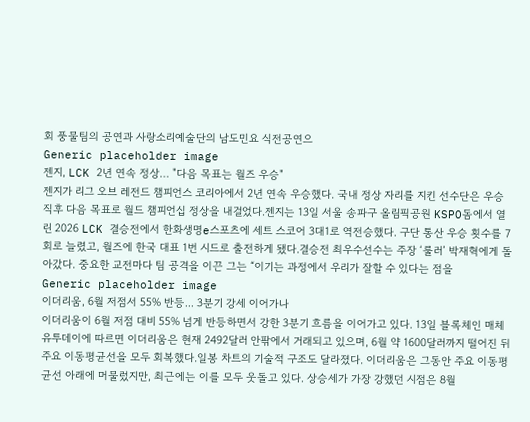회 풍물팀의 공연과 사랑소리예술단의 남도민요 식전공연으
Generic placeholder image
젠지, LCK 2년 연속 정상… "다음 목표는 월즈 우승"
젠지가 리그 오브 레전드 챔피언스 코리아에서 2년 연속 우승했다. 국내 정상 자리를 지킨 선수단은 우승 직후 다음 목표로 월드 챔피언십 정상을 내걸었다.젠지는 13일 서울 송파구 올림픽공원 KSPO돔에서 열린 2026 LCK 결승전에서 한화생명e스포츠에 세트 스코어 3대1로 역전승했다. 구단 통산 우승 횟수를 7회로 늘렸고, 월즈에 한국 대표 1번 시드로 출전하게 됐다.결승전 최우수선수는 주장 ‘룰러’ 박재혁에게 돌아갔다. 중요한 교전마다 팀 공격을 이끈 그는 “이기는 과정에서 우리가 잘할 수 있다는 점을
Generic placeholder image
이더리움, 6월 저점서 55% 반등... 3분기 강세 이어가나
이더리움이 6월 저점 대비 55% 넘게 반등하면서 강한 3분기 흐름을 이어가고 있다. 13일 블록체인 매체 유투데이에 따르면 이더리움은 현재 2492달러 안팎에서 거래되고 있으며, 6월 약 1600달러까지 떨어진 뒤 주요 이동평균선을 모두 회복했다.일봉 차트의 기술적 구조도 달라졌다. 이더리움은 그동안 주요 이동평균선 아래에 머물렀지만, 최근에는 이를 모두 웃돌고 있다. 상승세가 가장 강했던 시점은 8월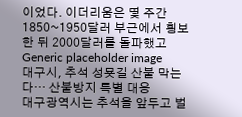이었다. 이더리움은 몇 주간 1850~1950달러 부근에서 횡보한 뒤 2000달러를 돌파했고
Generic placeholder image
대구시, 추석 성묫길 산불 막는다… 산불방지 특별 대응
대구광역시는 추석을 앞두고 벌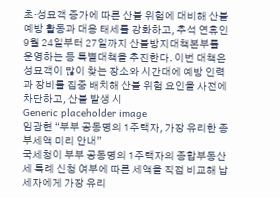초·성묘객 증가에 따른 산불 위험에 대비해 산불 예방 활동과 대응 태세를 강화하고, 추석 연휴인 9월 24일부터 27일까지 산불방지대책본부를 운영하는 등 특별대책을 추진한다. 이번 대책은 성묘객이 많이 찾는 장소와 시간대에 예방 인력과 장비를 집중 배치해 산불 위험 요인을 사전에 차단하고, 산불 발생 시
Generic placeholder image
임광현 “부부 공동명의 1주택자, 가장 유리한 종부세액 미리 안내”
국세청이 부부 공동명의 1주택자의 종합부동산세 특례 신청 여부에 따른 세액을 직접 비교해 납세자에게 가장 유리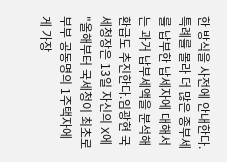한 방식을 사전에 안내한다. 특례를 몰라 더 많은 종부세를 납부한 납세자에 대해서는 과거 납부세액을 분석해 환급도 추진한다.임광현 국세청장은 13일 자신의 X에 "올해부터 국세청이 최초로 부부 공동명의 1주택자에게 가장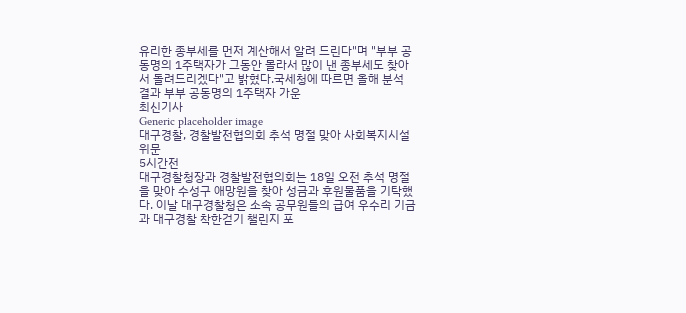유리한 종부세를 먼저 계산해서 알려 드린다"며 "부부 공동명의 1주택자가 그동안 몰라서 많이 낸 종부세도 찾아서 돌려드리겠다"고 밝혔다.국세청에 따르면 올해 분석 결과 부부 공동명의 1주택자 가운
최신기사
Generic placeholder image
대구경찰, 경찰발전협의회 추석 명절 맞아 사회복지시설 위문
5시간전
대구경찰청장과 경찰발전협의회는 18일 오전 추석 명절을 맞아 수성구 애망원을 찾아 성금과 후원물품을 기탁했다. 이날 대구경찰청은 소속 공무원들의 급여 우수리 기금과 대구경찰 착한걷기 챌린지 포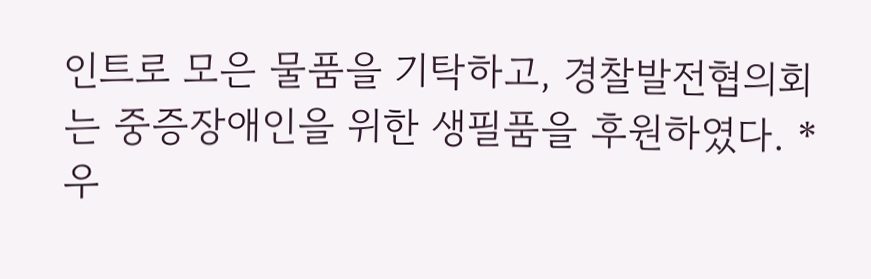인트로 모은 물품을 기탁하고, 경찰발전협의회는 중증장애인을 위한 생필품을 후원하였다. * 우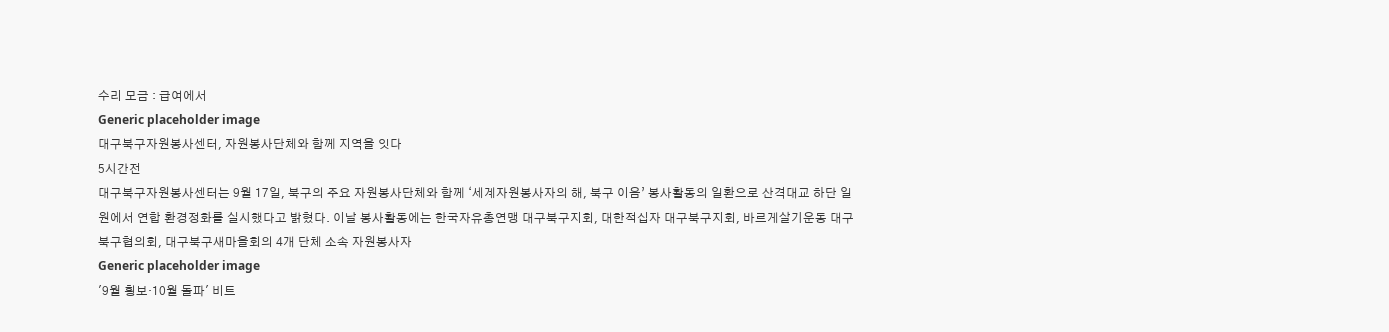수리 모금 : 급여에서
Generic placeholder image
대구북구자원봉사센터, 자원봉사단체와 함께 지역을 잇다
5시간전
대구북구자원봉사센터는 9월 17일, 북구의 주요 자원봉사단체와 함께 ‘세계자원봉사자의 해, 북구 이음’ 봉사활동의 일환으로 산격대교 하단 일원에서 연합 환경정화를 실시했다고 밝혔다. 이날 봉사활동에는 한국자유총연맹 대구북구지회, 대한적십자 대구북구지회, 바르게살기운동 대구북구협의회, 대구북구새마을회의 4개 단체 소속 자원봉사자
Generic placeholder image
'9월 횡보·10월 돌파' 비트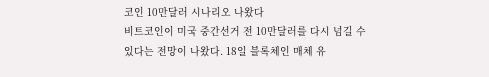코인 10만달러 시나리오 나왔다
비트코인이 미국 중간선거 전 10만달러를 다시 넘길 수 있다는 전망이 나왔다. 18일 블록체인 매체 유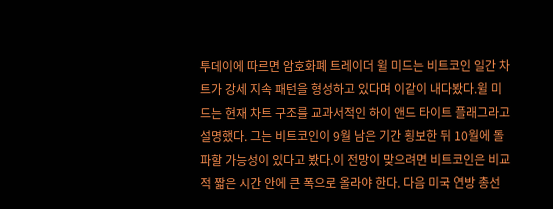투데이에 따르면 암호화폐 트레이더 윌 미드는 비트코인 일간 차트가 강세 지속 패턴을 형성하고 있다며 이같이 내다봤다.윌 미드는 현재 차트 구조를 교과서적인 하이 앤드 타이트 플래그라고 설명했다. 그는 비트코인이 9월 남은 기간 횡보한 뒤 10월에 돌파할 가능성이 있다고 봤다.이 전망이 맞으려면 비트코인은 비교적 짧은 시간 안에 큰 폭으로 올라야 한다. 다음 미국 연방 총선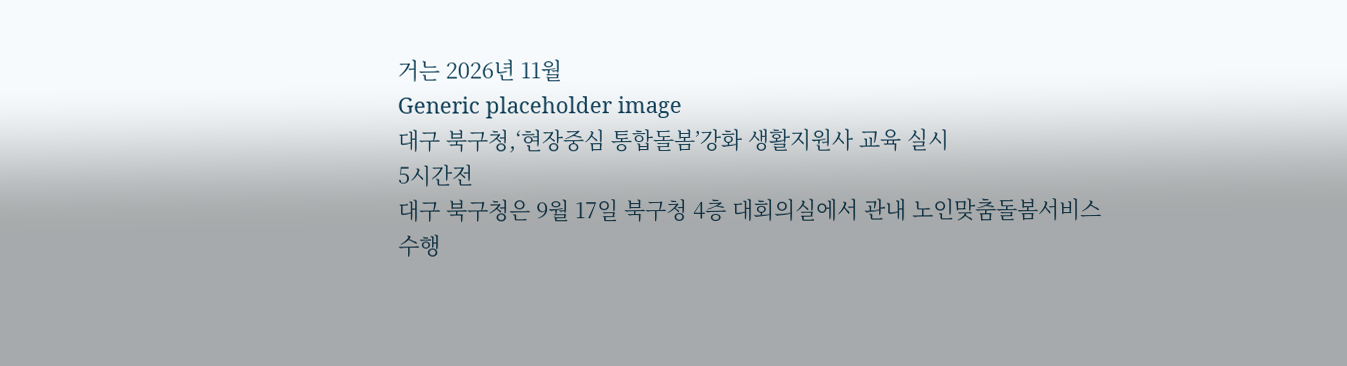거는 2026년 11월
Generic placeholder image
대구 북구청,‘현장중심 통합돌봄’강화 생활지원사 교육 실시
5시간전
대구 북구청은 9월 17일 북구청 4층 대회의실에서 관내 노인맞춤돌봄서비스 수행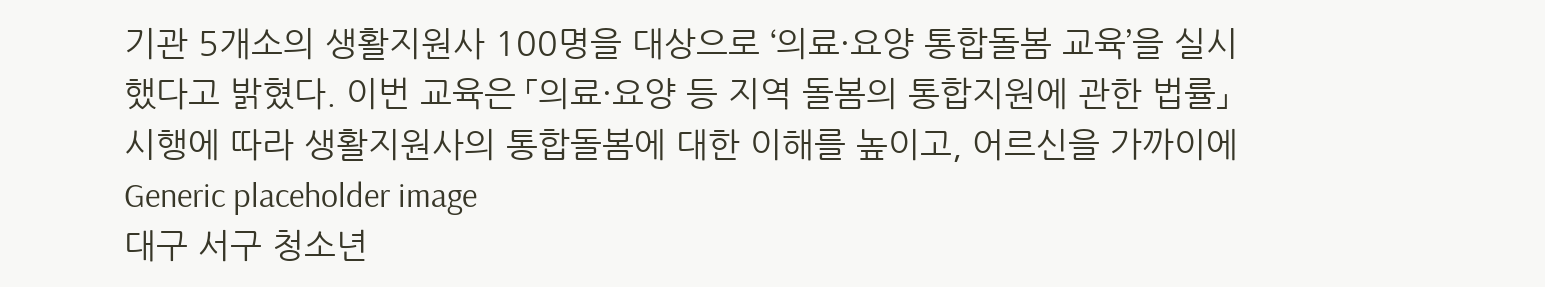기관 5개소의 생활지원사 100명을 대상으로 ‘의료·요양 통합돌봄 교육’을 실시했다고 밝혔다. 이번 교육은 「의료·요양 등 지역 돌봄의 통합지원에 관한 법률」 시행에 따라 생활지원사의 통합돌봄에 대한 이해를 높이고, 어르신을 가까이에
Generic placeholder image
대구 서구 청소년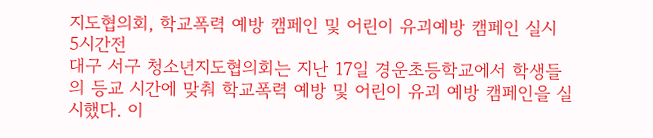지도협의회, 학교폭력 예방 캠페인 및 어린이 유괴예방 캠페인 실시
5시간전
대구 서구 청소년지도협의회는 지난 17일 경운초등학교에서 학생들의 등교 시간에 맞춰 학교폭력 예방 및 어린이 유괴 예방 캠페인을 실시했다. 이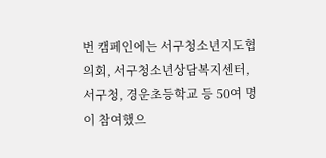번 캠페인에는 서구청소년지도협의회, 서구청소년상담복지센터, 서구청, 경운초등학교 등 50여 명이 참여했으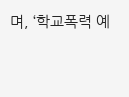며, ‘학교폭력 예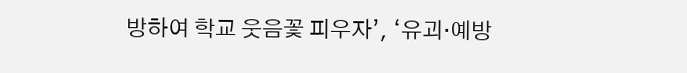방하여 학교 웃음꽃 피우자’, ‘유괴·예방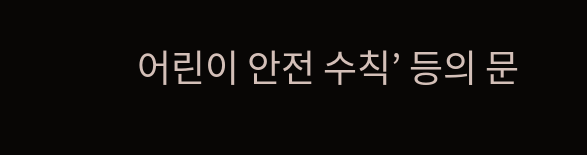어린이 안전 수칙’ 등의 문